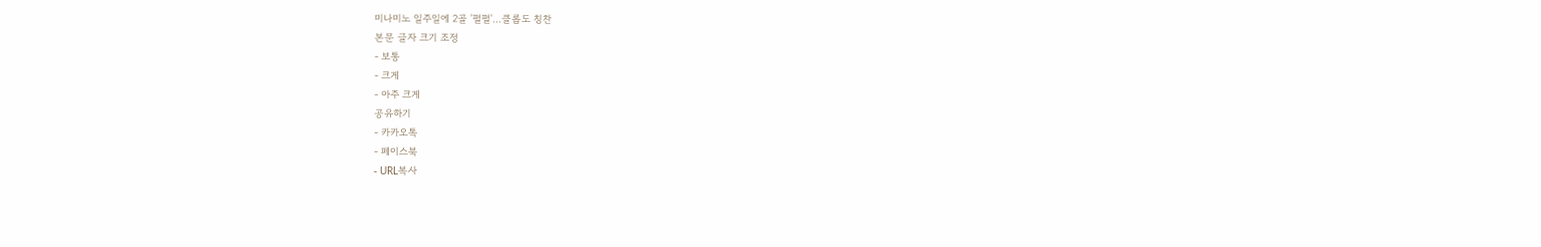미나미노 일주일에 2골 '펄펄'…클롭도 칭찬
본문 글자 크기 조정
- 보통
- 크게
- 아주 크게
공유하기
- 카카오톡
- 페이스북
- URL복사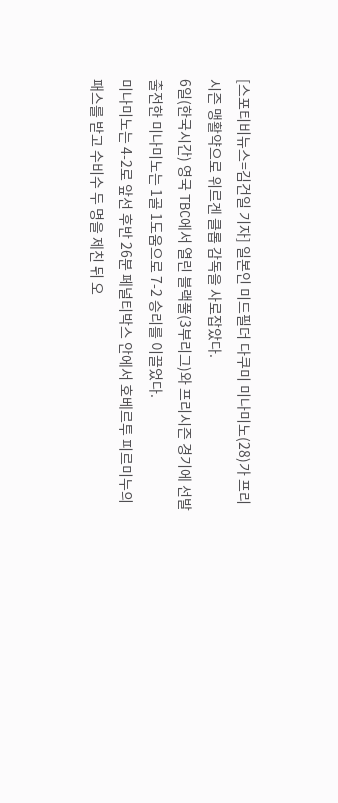[스포티비뉴스=김건일 기자] 일본인 미드필더 다쿠미 미나미노(28)가 프리시즌 맹활약으로 위르겐 클롭 감독을 사로잡았다.
6일(한국시간) 영국 TBC에서 열린 블랙풀(3부리그)와 프리시즌 경기에 선발 출전한 미나미노는 1골 1도움으로 7-2 승리를 이끌었다.
미나미노는 4-2로 앞선 후반 26분 페널티박스 안에서 호베르투 피르미누의 패스를 받고 수비수 두 명을 제친 뒤 오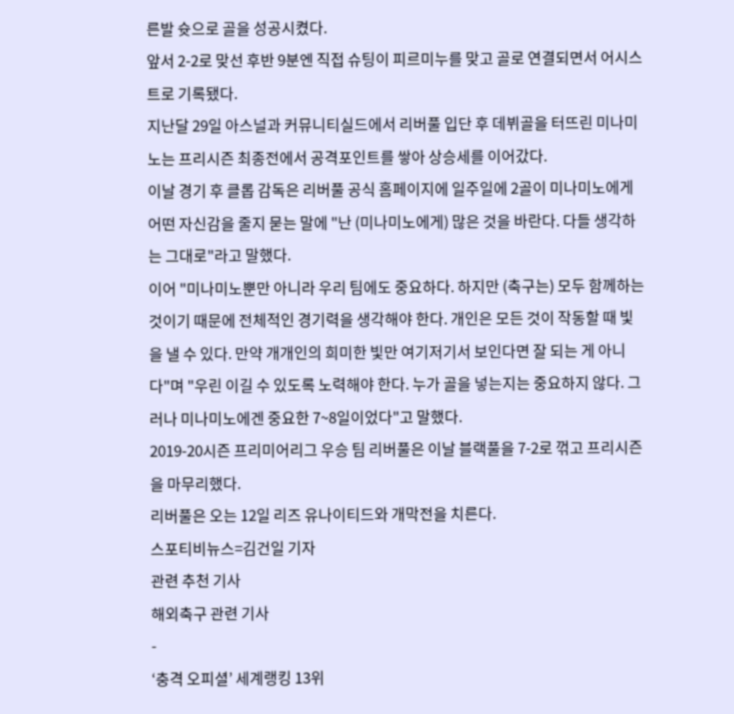른발 슛으로 골을 성공시켰다.
앞서 2-2로 맞선 후반 9분엔 직접 슈팅이 피르미누를 맞고 골로 연결되면서 어시스트로 기록됐다.
지난달 29일 아스널과 커뮤니티실드에서 리버풀 입단 후 데뷔골을 터뜨린 미나미노는 프리시즌 최종전에서 공격포인트를 쌓아 상승세를 이어갔다.
이날 경기 후 클롭 감독은 리버풀 공식 홈페이지에 일주일에 2골이 미나미노에게 어떤 자신감을 줄지 묻는 말에 "난 (미나미노에게) 많은 것을 바란다. 다들 생각하는 그대로"라고 말했다.
이어 "미나미노뿐만 아니라 우리 팀에도 중요하다. 하지만 (축구는) 모두 함께하는 것이기 때문에 전체적인 경기력을 생각해야 한다. 개인은 모든 것이 작동할 때 빛을 낼 수 있다. 만약 개개인의 희미한 빛만 여기저기서 보인다면 잘 되는 게 아니다"며 "우린 이길 수 있도록 노력해야 한다. 누가 골을 넣는지는 중요하지 않다. 그러나 미나미노에겐 중요한 7~8일이었다"고 말했다.
2019-20시즌 프리미어리그 우승 팀 리버풀은 이날 블랙풀을 7-2로 꺾고 프리시즌을 마무리했다.
리버풀은 오는 12일 리즈 유나이티드와 개막전을 치른다.
스포티비뉴스=김건일 기자
관련 추천 기사
해외축구 관련 기사
-
‘충격 오피셜’ 세계랭킹 13위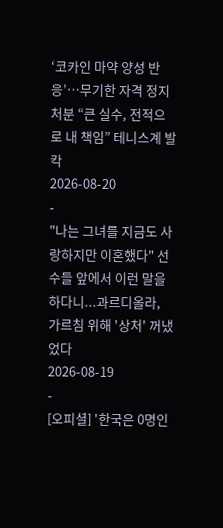‘코카인 마약 양성 반응’…무기한 자격 정지 처분 “큰 실수, 전적으로 내 책임” 테니스계 발칵
2026-08-20
-
"나는 그녀를 지금도 사랑하지만 이혼했다" 선수들 앞에서 이런 말을 하다니...과르디올라, 가르침 위해 '상처' 꺼냈었다
2026-08-19
-
[오피셜] '한국은 0명인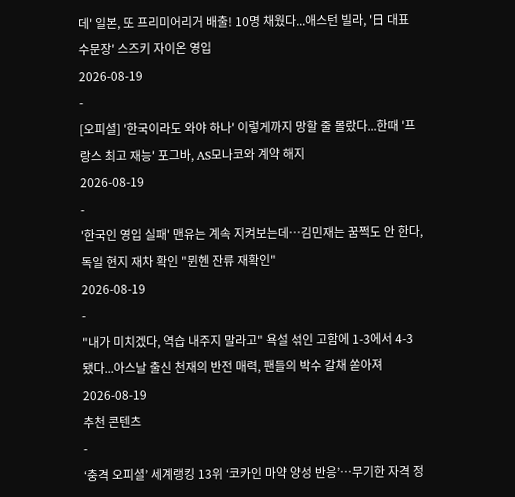데' 일본, 또 프리미어리거 배출! 10명 채웠다...애스턴 빌라, '日 대표 수문장' 스즈키 자이온 영입
2026-08-19
-
[오피셜] '한국이라도 와야 하나' 이렇게까지 망할 줄 몰랐다...한때 '프랑스 최고 재능' 포그바, AS모나코와 계약 해지
2026-08-19
-
'한국인 영입 실패' 맨유는 계속 지켜보는데…김민재는 꿈쩍도 안 한다, 독일 현지 재차 확인 "뮌헨 잔류 재확인"
2026-08-19
-
"내가 미치겠다, 역습 내주지 말라고" 욕설 섞인 고함에 1-3에서 4-3 됐다...아스날 출신 천재의 반전 매력, 팬들의 박수 갈채 쏟아져
2026-08-19
추천 콘텐츠
-
‘충격 오피셜’ 세계랭킹 13위 ‘코카인 마약 양성 반응’…무기한 자격 정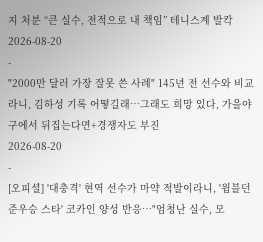지 처분 “큰 실수, 전적으로 내 책임” 테니스계 발칵
2026-08-20
-
"2000만 달러 가장 잘못 쓴 사례" 145년 전 선수와 비교라니, 김하성 기록 어떻길래…그래도 희망 있다, 가을야구에서 뒤집는다면+경쟁자도 부진
2026-08-20
-
[오피셜] '대충격' 현역 선수가 마약 적발이라니, '윔블던 준우승 스타' 코카인 양성 반응…"엄청난 실수, 모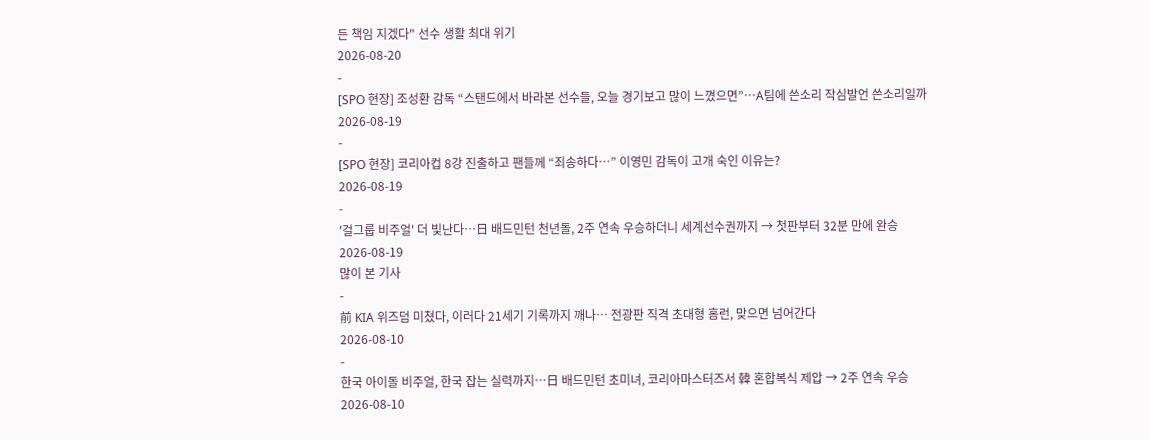든 책임 지겠다" 선수 생활 최대 위기
2026-08-20
-
[SPO 현장] 조성환 감독 “스탠드에서 바라본 선수들, 오늘 경기보고 많이 느꼈으면”…A팀에 쓴소리 작심발언 쓴소리일까
2026-08-19
-
[SPO 현장] 코리아컵 8강 진출하고 팬들께 “죄송하다…” 이영민 감독이 고개 숙인 이유는?
2026-08-19
-
'걸그룹 비주얼' 더 빛난다…日 배드민턴 천년돌, 2주 연속 우승하더니 세계선수권까지 → 첫판부터 32분 만에 완승
2026-08-19
많이 본 기사
-
前 KIA 위즈덤 미쳤다, 이러다 21세기 기록까지 깨나… 전광판 직격 초대형 홈런, 맞으면 넘어간다
2026-08-10
-
한국 아이돌 비주얼, 한국 잡는 실력까지…日 배드민턴 초미녀, 코리아마스터즈서 韓 혼합복식 제압 → 2주 연속 우승
2026-08-10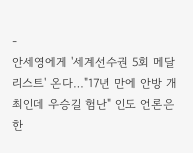-
안세영에게 '세계선수권 5회 메달리스트' 온다…"17년 만에 안방 개최인데 우승길 험난" 인도 언론은 한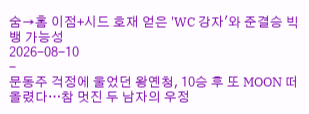숨→홈 이점+시드 호재 얻은 'WC 강자'와 준결승 빅뱅 가능성
2026-08-10
-
문동주 걱정에 울었던 왕옌청, 10승 후 또 MOON 떠올렸다…참 멋진 두 남자의 우정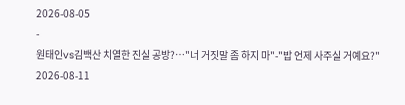2026-08-05
-
원태인vs김백산 치열한 진실 공방?…"너 거짓말 좀 하지 마"-"밥 언제 사주실 거예요?"
2026-08-11